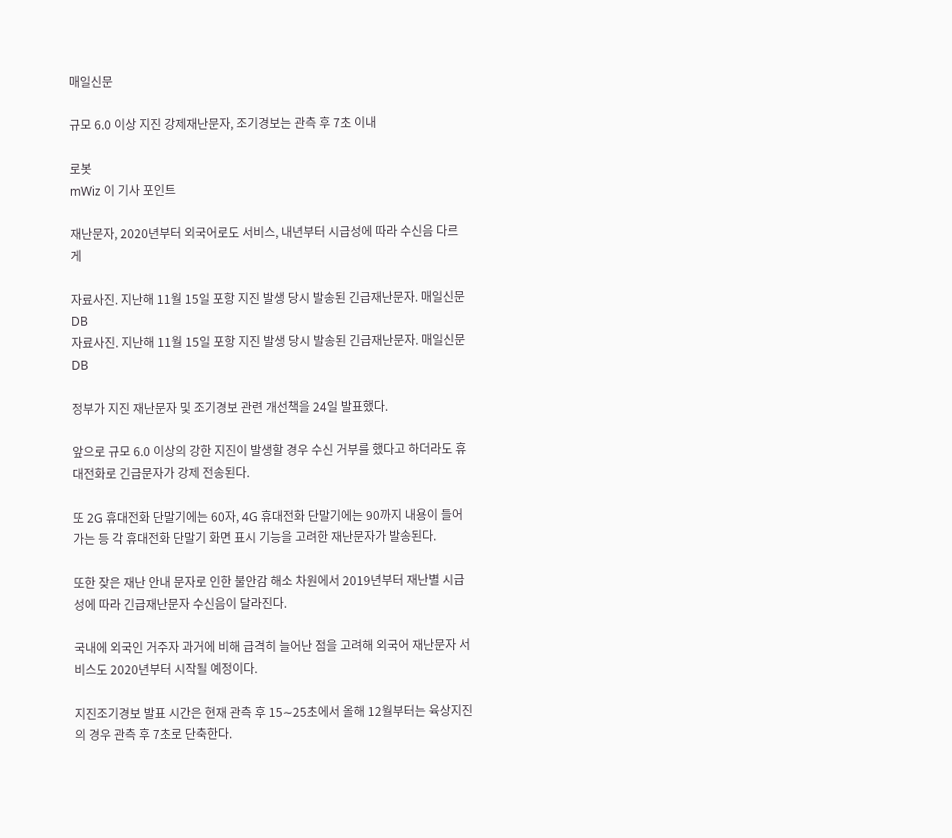매일신문

규모 6.0 이상 지진 강제재난문자, 조기경보는 관측 후 7초 이내

로봇
mWiz 이 기사 포인트

재난문자, 2020년부터 외국어로도 서비스, 내년부터 시급성에 따라 수신음 다르게

자료사진. 지난해 11월 15일 포항 지진 발생 당시 발송된 긴급재난문자. 매일신문DB
자료사진. 지난해 11월 15일 포항 지진 발생 당시 발송된 긴급재난문자. 매일신문DB

정부가 지진 재난문자 및 조기경보 관련 개선책을 24일 발표했다.

앞으로 규모 6.0 이상의 강한 지진이 발생할 경우 수신 거부를 했다고 하더라도 휴대전화로 긴급문자가 강제 전송된다.

또 2G 휴대전화 단말기에는 60자, 4G 휴대전화 단말기에는 90까지 내용이 들어가는 등 각 휴대전화 단말기 화면 표시 기능을 고려한 재난문자가 발송된다.

또한 잦은 재난 안내 문자로 인한 불안감 해소 차원에서 2019년부터 재난별 시급성에 따라 긴급재난문자 수신음이 달라진다.

국내에 외국인 거주자 과거에 비해 급격히 늘어난 점을 고려해 외국어 재난문자 서비스도 2020년부터 시작될 예정이다.

지진조기경보 발표 시간은 현재 관측 후 15∼25초에서 올해 12월부터는 육상지진의 경우 관측 후 7초로 단축한다.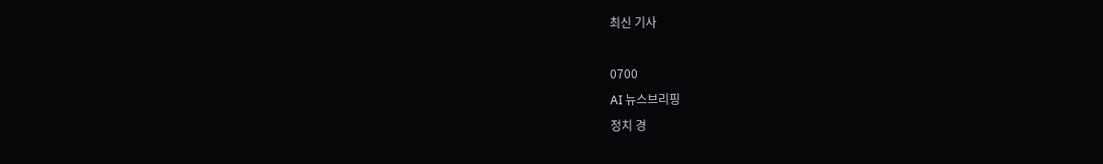최신 기사

0700
AI 뉴스브리핑
정치 경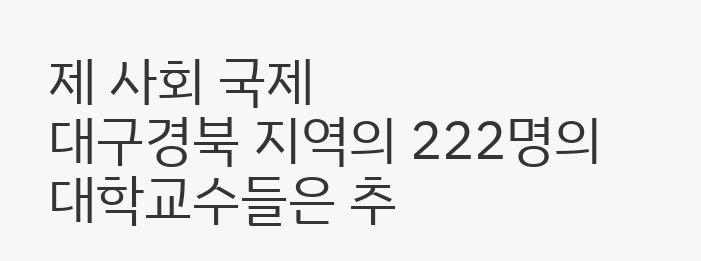제 사회 국제
대구경북 지역의 222명의 대학교수들은 추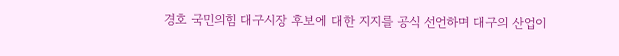경호 국민의힘 대구시장 후보에 대한 지지를 공식 선언하며 대구의 산업이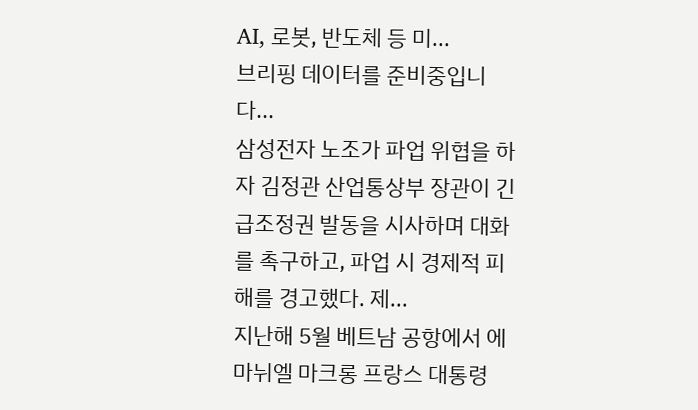AI, 로봇, 반도체 등 미...
브리핑 데이터를 준비중입니다...
삼성전자 노조가 파업 위협을 하자 김정관 산업통상부 장관이 긴급조정권 발동을 시사하며 대화를 촉구하고, 파업 시 경제적 피해를 경고했다. 제...
지난해 5월 베트남 공항에서 에마뉘엘 마크롱 프랑스 대통령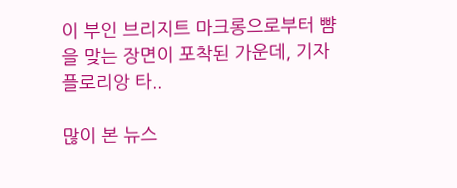이 부인 브리지트 마크롱으로부터 뺨을 맞는 장면이 포착된 가운데, 기자 플로리앙 타..

많이 본 뉴스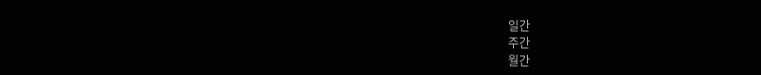일간
주간
월간